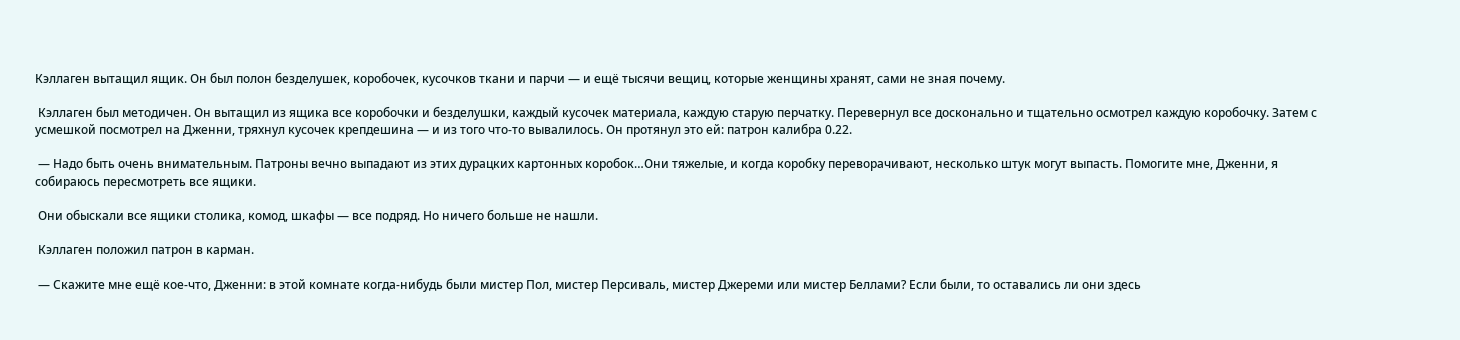Кэллаген вытащил ящик. Он был полон безделушек, коробочек, кусочков ткани и парчи — и ещё тысячи вещиц, которые женщины хранят, сами не зная почему.

 Кэллаген был методичен. Он вытащил из ящика все коробочки и безделушки, каждый кусочек материала, каждую старую перчатку. Перевернул все досконально и тщательно осмотрел каждую коробочку. Затем с усмешкой посмотрел на Дженни, тряхнул кусочек крепдешина — и из того что-то вывалилось. Он протянул это ей: патрон калибра 0.22.

 — Надо быть очень внимательным. Патроны вечно выпадают из этих дурацких картонных коробок…Они тяжелые, и когда коробку переворачивают, несколько штук могут выпасть. Помогите мне, Дженни, я собираюсь пересмотреть все ящики.

 Они обыскали все ящики столика, комод, шкафы — все подряд. Но ничего больше не нашли.

 Кэллаген положил патрон в карман.

 — Скажите мне ещё кое-что, Дженни: в этой комнате когда-нибудь были мистер Пол, мистер Персиваль, мистер Джереми или мистер Беллами? Если были, то оставались ли они здесь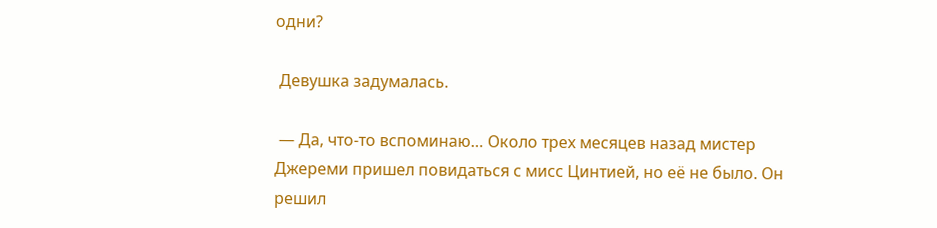одни?

 Девушка задумалась.

 — Да, что-то вспоминаю… Около трех месяцев назад мистер Джереми пришел повидаться с мисс Цинтией, но её не было. Он решил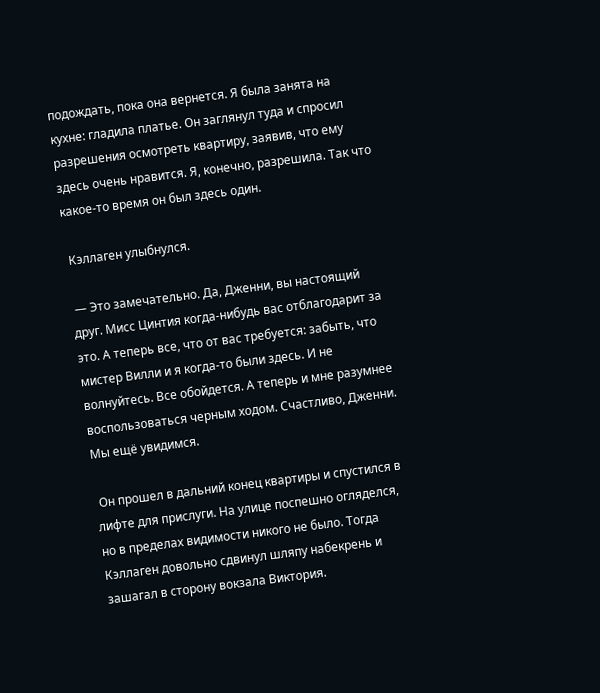подождать, пока она вернется. Я была занята на кухне: гладила платье. Он заглянул туда и спросил разрешения осмотреть квартиру, заявив, что ему здесь очень нравится. Я, конечно, разрешила. Так что какое-то время он был здесь один.

 Кэллаген улыбнулся.

 — Это замечательно. Да, Дженни, вы настоящий друг. Мисс Цинтия когда-нибудь вас отблагодарит за это. А теперь все, что от вас требуется: забыть, что мистер Вилли и я когда-то были здесь. И не волнуйтесь. Все обойдется. А теперь и мне разумнее воспользоваться черным ходом. Счастливо, Дженни. Мы ещё увидимся.

 Он прошел в дальний конец квартиры и спустился в лифте для прислуги. На улице поспешно огляделся, но в пределах видимости никого не было. Тогда Кэллаген довольно сдвинул шляпу набекрень и зашагал в сторону вокзала Виктория.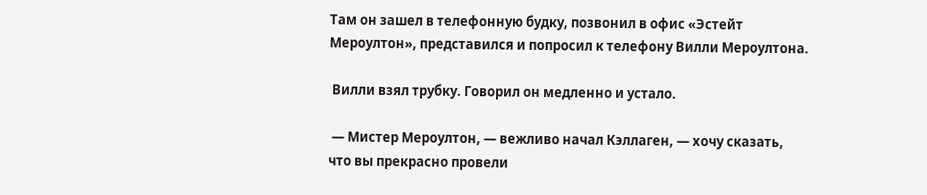Там он зашел в телефонную будку, позвонил в офис «Эстейт Мероултон», представился и попросил к телефону Вилли Мероултона.

 Вилли взял трубку. Говорил он медленно и устало.

 — Мистер Мероултон, — вежливо начал Кэллаген, — хочу сказать, что вы прекрасно провели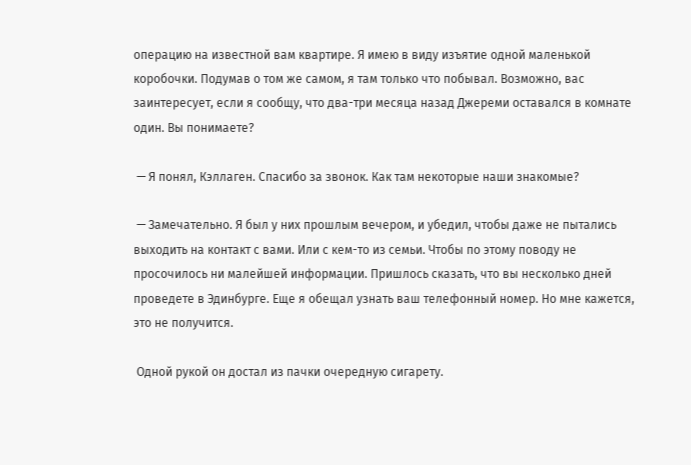операцию на известной вам квартире. Я имею в виду изъятие одной маленькой коробочки. Подумав о том же самом, я там только что побывал. Возможно, вас заинтересует, если я сообщу, что два-три месяца назад Джереми оставался в комнате один. Вы понимаете?

 — Я понял, Кэллаген. Спасибо за звонок. Как там некоторые наши знакомые?

 — Замечательно. Я был у них прошлым вечером, и убедил, чтобы даже не пытались выходить на контакт с вами. Или с кем-то из семьи. Чтобы по этому поводу не просочилось ни малейшей информации. Пришлось сказать, что вы несколько дней проведете в Эдинбурге. Еще я обещал узнать ваш телефонный номер. Но мне кажется, это не получится.

 Одной рукой он достал из пачки очередную сигарету.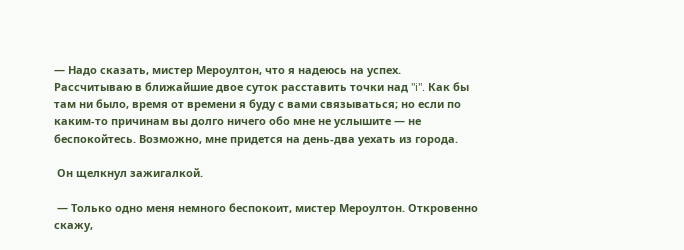— Надо сказать, мистер Мероултон, что я надеюсь на успех. Рассчитываю в ближайшие двое суток расставить точки над "i". Как бы там ни было, время от времени я буду с вами связываться; но если по каким-то причинам вы долго ничего обо мне не услышите — не беспокойтесь. Возможно, мне придется на день-два уехать из города.

 Он щелкнул зажигалкой.

 — Только одно меня немного беспокоит, мистер Мероултон. Откровенно скажу,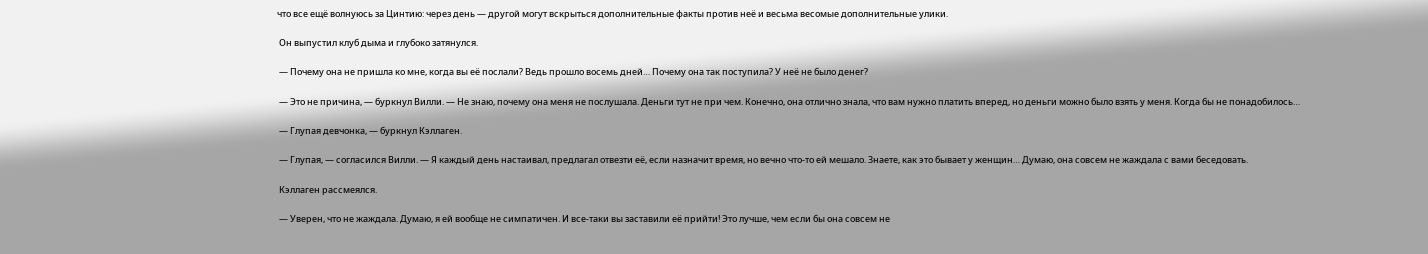что все ещё волнуюсь за Цинтию: через день — другой могут вскрыться дополнительные факты против неё и весьма весомые дополнительные улики.

 Он выпустил клуб дыма и глубоко затянулся.

 — Почему она не пришла ко мне, когда вы её послали? Ведь прошло восемь дней… Почему она так поступила? У неё не было денег?

 — Это не причина, — буркнул Вилли. — Не знаю, почему она меня не послушала. Деньги тут не при чем. Конечно, она отлично знала, что вам нужно платить вперед, но деньги можно было взять у меня. Когда бы не понадобилось…

 — Глупая девчонка, — буркнул Кэллаген.

 — Глупая, — согласился Вилли. — Я каждый день настаивал, предлагал отвезти её, если назначит время, но вечно что-то ей мешало. Знаете, как это бывает у женщин… Думаю, она совсем не жаждала с вами беседовать.

 Кэллаген рассмеялся.

 — Уверен, что не жаждала. Думаю, я ей вообще не симпатичен. И все-таки вы заставили её прийти! Это лучше, чем если бы она совсем не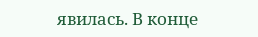явилась. В конце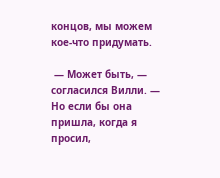концов, мы можем кое-что придумать.

 — Может быть, — согласился Вилли. — Но если бы она пришла, когда я просил,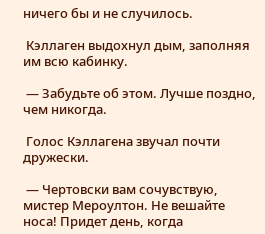ничего бы и не случилось.

 Кэллаген выдохнул дым, заполняя им всю кабинку.

 — Забудьте об этом. Лучше поздно, чем никогда.

 Голос Кэллагена звучал почти дружески.

 — Чертовски вам сочувствую, мистер Мероултон. Не вешайте носа! Придет день, когда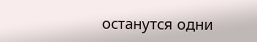останутся одни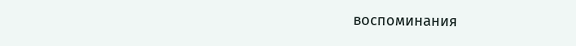воспоминания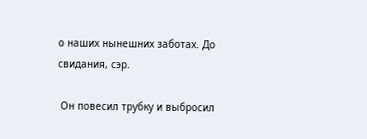о наших нынешних заботах. До свидания, сэр.

 Он повесил трубку и выбросил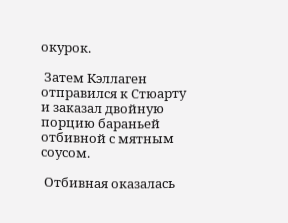окурок.

 Затем Кэллаген отправился к Стюарту и заказал двойную порцию бараньей отбивной с мятным соусом.

 Отбивная оказалась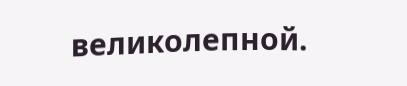великолепной.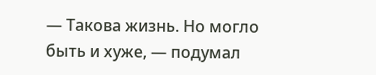— Такова жизнь. Но могло быть и хуже, — подумал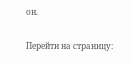он.

Перейти на страницу: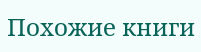Похожие книги